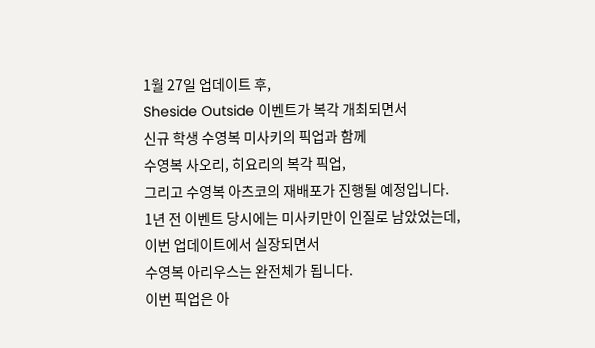1월 27일 업데이트 후,
Sheside Outside 이벤트가 복각 개최되면서
신규 학생 수영복 미사키의 픽업과 함께
수영복 사오리, 히요리의 복각 픽업,
그리고 수영복 아츠코의 재배포가 진행될 예정입니다.
1년 전 이벤트 당시에는 미사키만이 인질로 남았었는데,
이번 업데이트에서 실장되면서
수영복 아리우스는 완전체가 됩니다.
이번 픽업은 아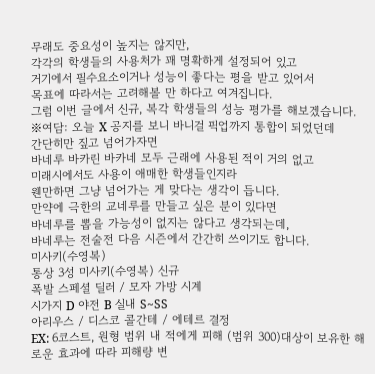무래도 중요성이 높지는 않지만,
각각의 학생들의 사용처가 꽤 명확하게 설정되어 있고
거기에서 필수요소이거나 성능이 좋다는 평을 받고 있어서
목표에 따라서는 고려해볼 만 하다고 여겨집니다.
그럼 이번 글에서 신규, 복각 학생들의 성능 평가를 해보겠습니다.
※여담: 오늘 X 공지를 보니 바니걸 픽업까지 통합이 되었던데
간단히만 짚고 넘어가자면
바네루 바카린 바카네 모두 근래에 사용된 적이 거의 없고
미래시에서도 사용이 애매한 학생들인지라
웬만하면 그냥 넘어가는 게 맞다는 생각이 듭니다.
만약에 극한의 교네루를 만들고 싶은 분이 있다면
바네루를 뽑을 가능성이 없지는 않다고 생각되는데,
바네루는 전술전 다음 시즌에서 간간히 쓰이기도 합니다.
미사키(수영복)
통상 3성 미사키(수영복) 신규
폭발 스페셜 딜러 / 모자 가방 시계
시가지 D 야전 B 실내 S~SS
아리우스 / 디스코 콜간테 / 에테르 결정
EX: 6코스트, 원형 범위 내 적에게 피해 (범위 300)대상이 보유한 해로운 효과에 따라 피해량 변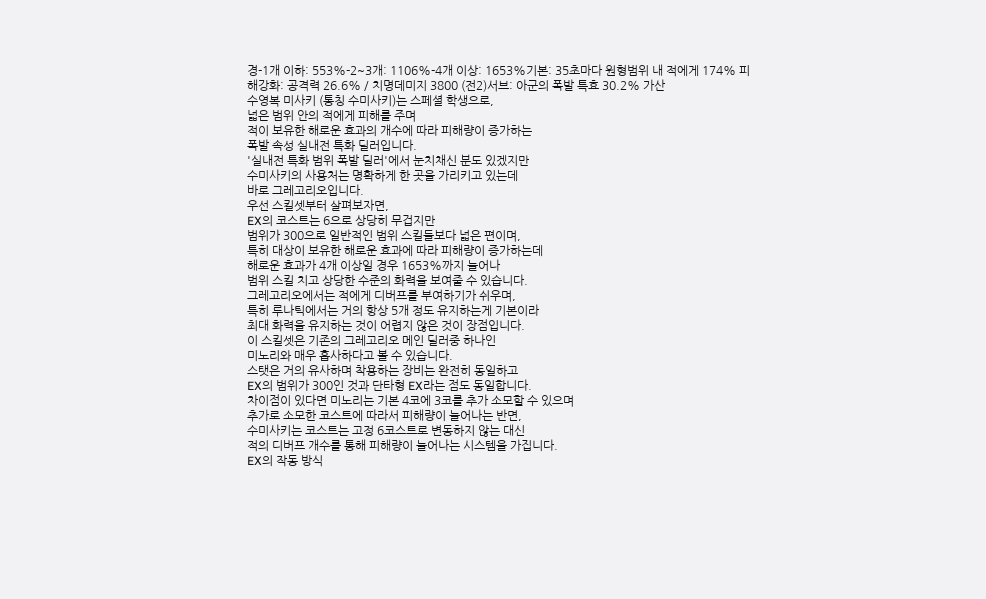경-1개 이하: 553%-2~3개: 1106%-4개 이상: 1653%기본: 35초마다 원형범위 내 적에게 174% 피해강화: 공격력 26.6% / 치명데미지 3800 (전2)서브: 아군의 폭발 특효 30.2% 가산
수영복 미사키 (통칭 수미사키)는 스페셜 학생으로,
넓은 범위 안의 적에게 피해를 주며
적이 보유한 해로운 효과의 개수에 따라 피해량이 증가하는
폭발 속성 실내전 특화 딜러입니다.
'실내전 특화 범위 폭발 딜러'에서 눈치채신 분도 있겠지만
수미사키의 사용처는 명확하게 한 곳을 가리키고 있는데
바로 그레고리오입니다.
우선 스킬셋부터 살펴보자면,
EX의 코스트는 6으로 상당히 무겁지만
범위가 300으로 일반적인 범위 스킬들보다 넓은 편이며,
특히 대상이 보유한 해로운 효과에 따라 피해량이 증가하는데
해로운 효과가 4개 이상일 경우 1653%까지 늘어나
범위 스킬 치고 상당한 수준의 화력을 보여줄 수 있습니다.
그레고리오에서는 적에게 디버프를 부여하기가 쉬우며,
특히 루나틱에서는 거의 항상 5개 정도 유지하는게 기본이라
최대 화력을 유지하는 것이 어렵지 않은 것이 장점입니다.
이 스킬셋은 기존의 그레고리오 메인 딜러중 하나인
미노리와 매우 흡사하다고 볼 수 있습니다.
스탯은 거의 유사하며 착용하는 장비는 완전히 동일하고
EX의 범위가 300인 것과 단타형 EX라는 점도 동일합니다.
차이점이 있다면 미노리는 기본 4코에 3코를 추가 소모할 수 있으며
추가로 소모한 코스트에 따라서 피해량이 늘어나는 반면,
수미사키는 코스트는 고정 6코스트로 변동하지 않는 대신
적의 디버프 개수를 통해 피해량이 늘어나는 시스템을 가집니다.
EX의 작동 방식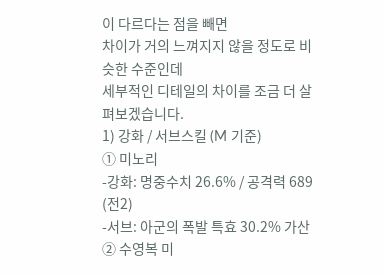이 다르다는 점을 빼면
차이가 거의 느껴지지 않을 정도로 비슷한 수준인데
세부적인 디테일의 차이를 조금 더 살펴보겠습니다.
1) 강화 / 서브스킬 (M 기준)
① 미노리
-강화: 명중수치 26.6% / 공격력 689 (전2)
-서브: 아군의 폭발 특효 30.2% 가산
② 수영복 미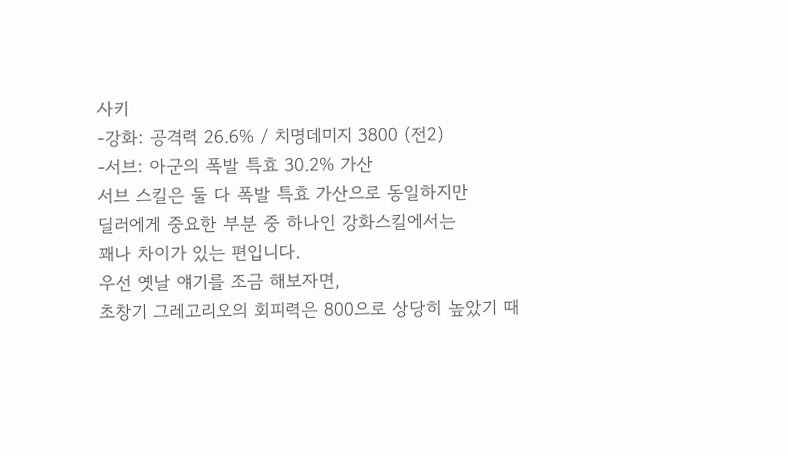사키
-강화: 공격력 26.6% / 치명데미지 3800 (전2)
-서브: 아군의 폭발 특효 30.2% 가산
서브 스킬은 둘 다 폭발 특효 가산으로 동일하지만
딜러에게 중요한 부분 중 하나인 강화스킬에서는
꽤나 차이가 있는 편입니다.
우선 옛날 얘기를 조금 해보자면,
초창기 그레고리오의 회피력은 800으로 상당히 높았기 때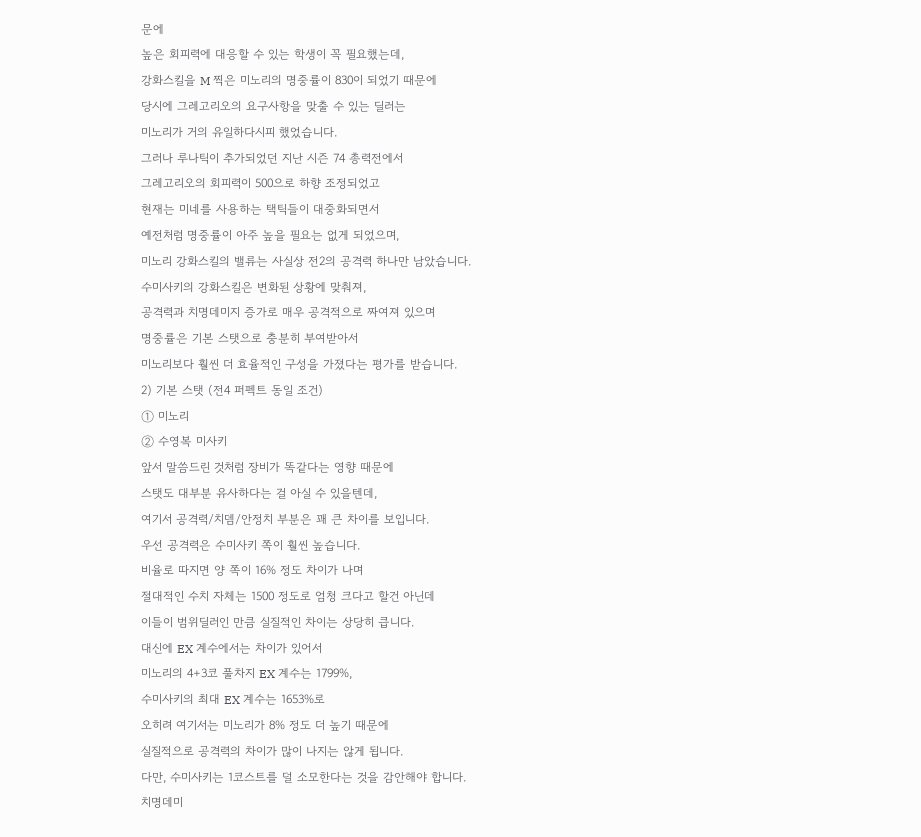문에
높은 회피력에 대응할 수 있는 학생이 꼭 필요했는데,
강화스킬을 M 찍은 미노리의 명중률이 830이 되었기 때문에
당시에 그레고리오의 요구사항을 맞출 수 있는 딜러는
미노리가 거의 유일하다시피 했었습니다.
그러나 루나틱이 추가되었던 지난 시즌 74 총력전에서
그레고리오의 회피력이 500으로 하향 조정되었고
현재는 미네를 사용하는 택틱들이 대중화되면서
예전처럼 명중률이 아주 높을 필요는 없게 되었으며,
미노리 강화스킬의 밸류는 사실상 전2의 공격력 하나만 남았습니다.
수미사키의 강화스킬은 변화된 상황에 맞춰져,
공격력과 치명데미지 증가로 매우 공격적으로 짜여져 있으며
명중률은 기본 스탯으로 충분히 부여받아서
미노리보다 훨씬 더 효율적인 구성을 가졌다는 평가를 받습니다.
2) 기본 스탯 (전4 퍼펙트 동일 조건)
① 미노리
② 수영복 미사키
앞서 말씀드린 것처럼 장비가 똑같다는 영향 때문에
스탯도 대부분 유사하다는 걸 아실 수 있을텐데,
여기서 공격력/치뎀/안정치 부분은 꽤 큰 차이를 보입니다.
우선 공격력은 수미사키 쪽이 훨씬 높습니다.
비율로 따지면 양 쪽이 16% 정도 차이가 나며
절대적인 수치 자체는 1500 정도로 엄청 크다고 할건 아닌데
이들이 범위딜러인 만큼 실질적인 차이는 상당히 큽니다.
대신에 EX 계수에서는 차이가 있어서
미노리의 4+3코 풀차지 EX 계수는 1799%,
수미사키의 최대 EX 계수는 1653%로
오히려 여기서는 미노리가 8% 정도 더 높기 때문에
실질적으로 공격력의 차이가 많이 나지는 않게 됩니다.
다만, 수미사키는 1코스트를 덜 소모한다는 것을 감안해야 합니다.
치명데미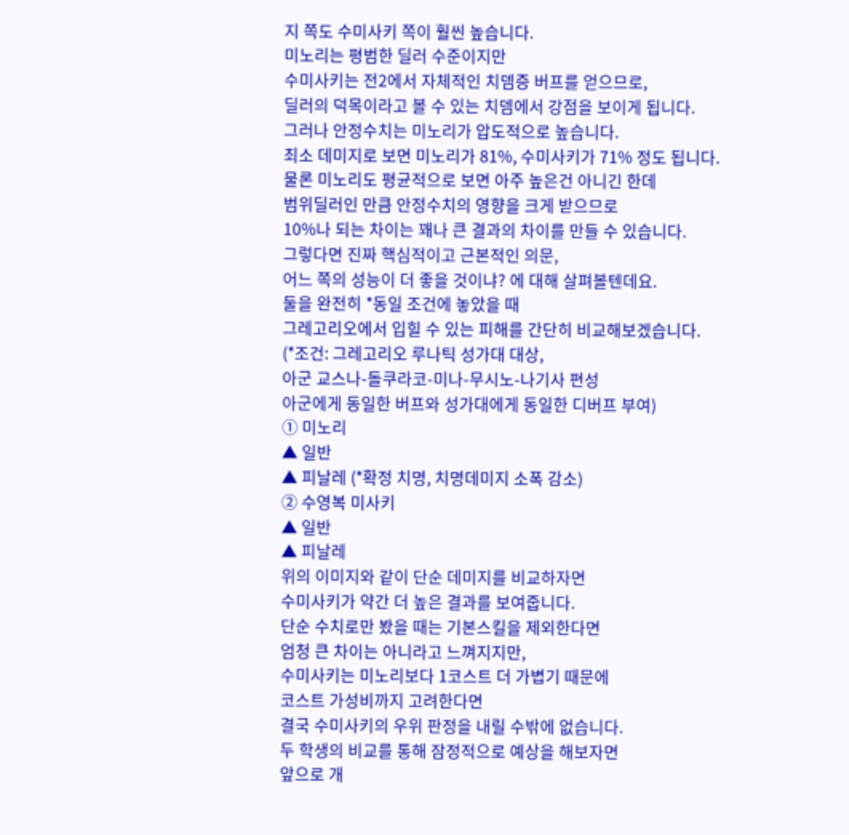지 쪽도 수미사키 쪽이 훨씬 높습니다.
미노리는 평범한 딜러 수준이지만
수미사키는 전2에서 자체적인 치뎀증 버프를 얻으므로,
딜러의 덕목이라고 볼 수 있는 치뎀에서 강점을 보이게 됩니다.
그러나 안정수치는 미노리가 압도적으로 높습니다.
최소 데미지로 보면 미노리가 81%, 수미사키가 71% 정도 됩니다.
물론 미노리도 평균적으로 보면 아주 높은건 아니긴 한데
범위딜러인 만큼 안정수치의 영향을 크게 받으므로
10%나 되는 차이는 꽤나 큰 결과의 차이를 만들 수 있습니다.
그렇다면 진짜 핵심적이고 근본적인 의문,
어느 쪽의 성능이 더 좋을 것이냐? 에 대해 살펴볼텐데요.
둘을 완전히 *동일 조건에 놓았을 때
그레고리오에서 입힐 수 있는 피해를 간단히 비교해보겠습니다.
(*조건: 그레고리오 루나틱 성가대 대상,
아군 교스나-돌쿠라코-미나-무시노-나기사 편성
아군에게 동일한 버프와 성가대에게 동일한 디버프 부여)
① 미노리
▲ 일반
▲ 피날레 (*확정 치명, 치명데미지 소폭 감소)
② 수영복 미사키
▲ 일반
▲ 피날레
위의 이미지와 같이 단순 데미지를 비교하자면
수미사키가 약간 더 높은 결과를 보여줍니다.
단순 수치로만 봤을 때는 기본스킬을 제외한다면
엄청 큰 차이는 아니라고 느껴지지만,
수미사키는 미노리보다 1코스트 더 가볍기 때문에
코스트 가성비까지 고려한다면
결국 수미사키의 우위 판정을 내릴 수밖에 없습니다.
두 학생의 비교를 통해 잠정적으로 예상을 해보자면
앞으로 개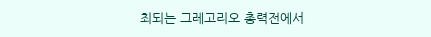최되는 그레고리오 총력전에서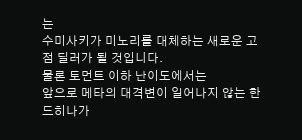는
수미사키가 미노리를 대체하는 새로운 고점 딜러가 될 것입니다.
물론 토먼트 이하 난이도에서는
앞으로 메타의 대격변이 일어나지 않는 한
드히나가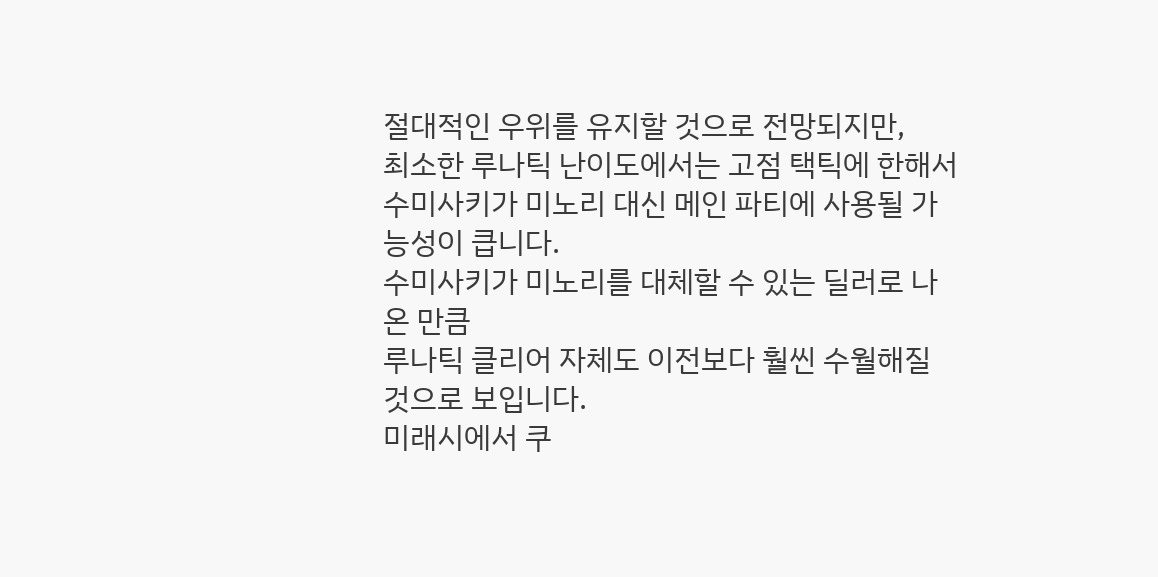절대적인 우위를 유지할 것으로 전망되지만,
최소한 루나틱 난이도에서는 고점 택틱에 한해서
수미사키가 미노리 대신 메인 파티에 사용될 가능성이 큽니다.
수미사키가 미노리를 대체할 수 있는 딜러로 나온 만큼
루나틱 클리어 자체도 이전보다 훨씬 수월해질 것으로 보입니다.
미래시에서 쿠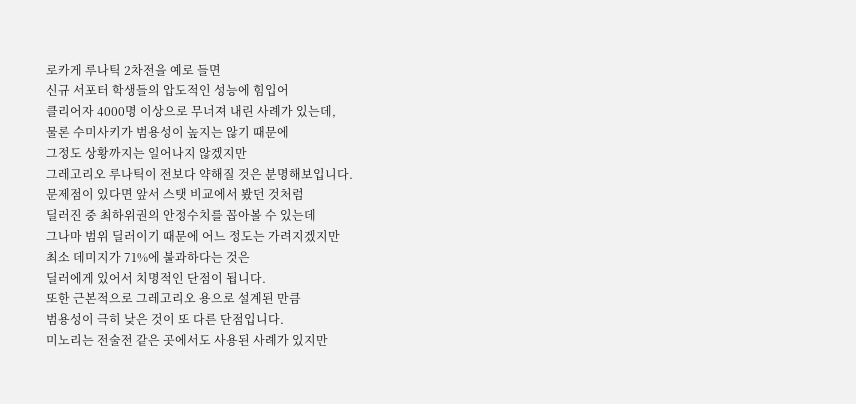로카게 루나틱 2차전을 예로 들면
신규 서포터 학생들의 압도적인 성능에 힘입어
클리어자 4000명 이상으로 무너져 내린 사례가 있는데,
물론 수미사키가 범용성이 높지는 않기 때문에
그정도 상황까지는 일어나지 않겠지만
그레고리오 루나틱이 전보다 약해질 것은 분명해보입니다.
문제점이 있다면 앞서 스탯 비교에서 봤던 것처럼
딜러진 중 최하위권의 안정수치를 꼽아볼 수 있는데
그나마 범위 딜러이기 때문에 어느 정도는 가려지겠지만
최소 데미지가 71%에 불과하다는 것은
딜러에게 있어서 치명적인 단점이 됩니다.
또한 근본적으로 그레고리오 용으로 설계된 만큼
범용성이 극히 낮은 것이 또 다른 단점입니다.
미노리는 전술전 같은 곳에서도 사용된 사례가 있지만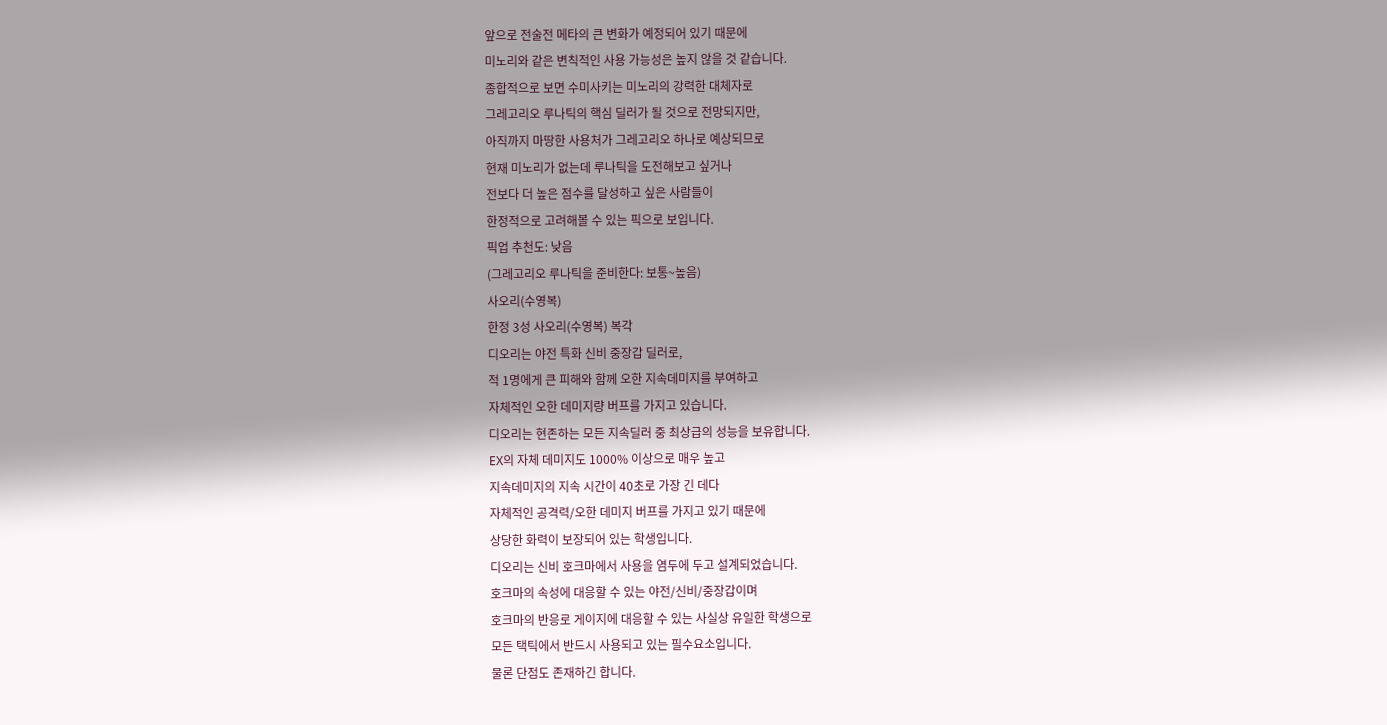앞으로 전술전 메타의 큰 변화가 예정되어 있기 때문에
미노리와 같은 변칙적인 사용 가능성은 높지 않을 것 같습니다.
종합적으로 보면 수미사키는 미노리의 강력한 대체자로
그레고리오 루나틱의 핵심 딜러가 될 것으로 전망되지만,
아직까지 마땅한 사용처가 그레고리오 하나로 예상되므로
현재 미노리가 없는데 루나틱을 도전해보고 싶거나
전보다 더 높은 점수를 달성하고 싶은 사람들이
한정적으로 고려해볼 수 있는 픽으로 보입니다.
픽업 추천도: 낮음
(그레고리오 루나틱을 준비한다: 보통~높음)
사오리(수영복)
한정 3성 사오리(수영복) 복각
디오리는 야전 특화 신비 중장갑 딜러로,
적 1명에게 큰 피해와 함께 오한 지속데미지를 부여하고
자체적인 오한 데미지량 버프를 가지고 있습니다.
디오리는 현존하는 모든 지속딜러 중 최상급의 성능을 보유합니다.
EX의 자체 데미지도 1000% 이상으로 매우 높고
지속데미지의 지속 시간이 40초로 가장 긴 데다
자체적인 공격력/오한 데미지 버프를 가지고 있기 때문에
상당한 화력이 보장되어 있는 학생입니다.
디오리는 신비 호크마에서 사용을 염두에 두고 설계되었습니다.
호크마의 속성에 대응할 수 있는 야전/신비/중장갑이며
호크마의 반응로 게이지에 대응할 수 있는 사실상 유일한 학생으로
모든 택틱에서 반드시 사용되고 있는 필수요소입니다.
물론 단점도 존재하긴 합니다.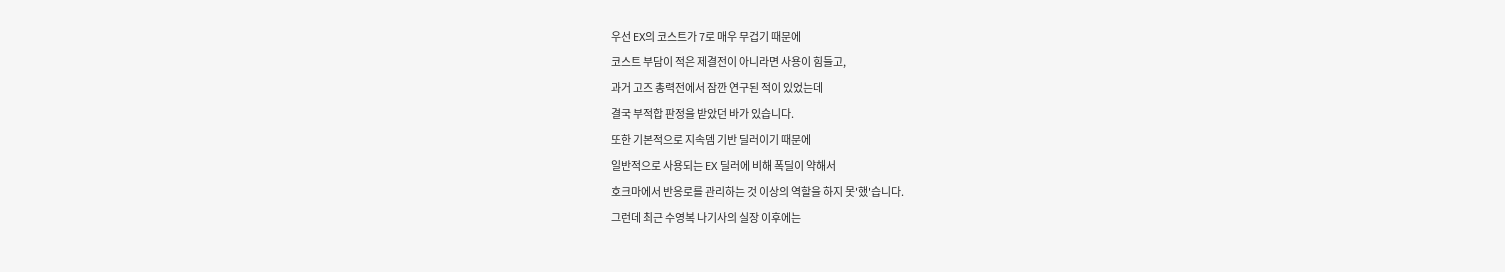우선 EX의 코스트가 7로 매우 무겁기 때문에
코스트 부담이 적은 제결전이 아니라면 사용이 힘들고,
과거 고즈 총력전에서 잠깐 연구된 적이 있었는데
결국 부적합 판정을 받았던 바가 있습니다.
또한 기본적으로 지속뎀 기반 딜러이기 때문에
일반적으로 사용되는 EX 딜러에 비해 폭딜이 약해서
호크마에서 반응로를 관리하는 것 이상의 역할을 하지 못'했'습니다.
그런데 최근 수영복 나기사의 실장 이후에는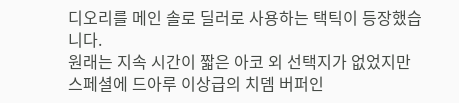디오리를 메인 솔로 딜러로 사용하는 택틱이 등장했습니다.
원래는 지속 시간이 짧은 아코 외 선택지가 없었지만
스페셜에 드아루 이상급의 치뎀 버퍼인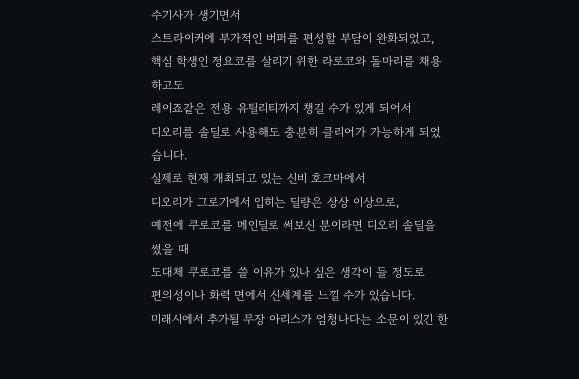수기사가 생기면서
스트라이커에 부가적인 버퍼를 편성할 부담이 완화되었고,
핵심 학생인 정요코를 살리기 위한 라로코와 돌마리를 채용하고도
레이죠같은 전용 유틸리티까지 챙길 수가 있게 되어서
디오리를 솔딜로 사용해도 충분히 클리어가 가능하게 되었습니다.
실제로 현재 개최되고 있는 신비 호크마에서
디오리가 그로기에서 입히는 딜량은 상상 이상으로,
예전에 쿠로코를 메인딜로 써보신 분이라면 디오리 솔딜을 썼을 때
도대체 쿠로코를 쓸 이유가 있나 싶은 생각이 들 정도로
편의성이나 화력 면에서 신세계를 느낄 수가 있습니다.
미래시에서 추가될 무장 아리스가 엄청나다는 소문이 있긴 한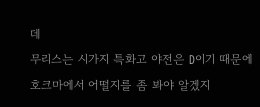데
무리스는 시가지 특화고 야전은 D이기 때문에
호크마에서 어떨지를 좀 봐야 알겠지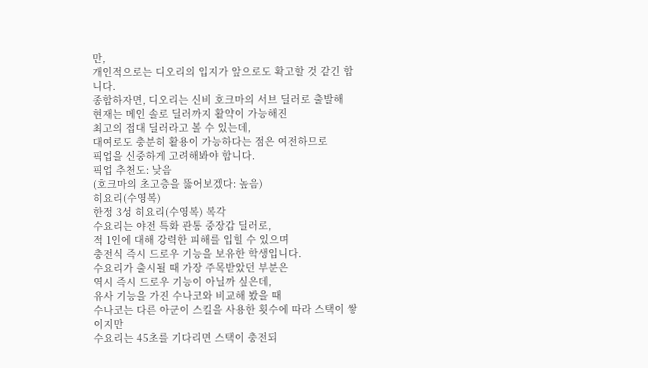만,
개인적으로는 디오리의 입지가 앞으로도 확고할 것 같긴 합니다.
종합하자면, 디오리는 신비 호크마의 서브 딜러로 출발해
현재는 메인 솔로 딜러까지 활약이 가능해진
최고의 접대 딜러라고 볼 수 있는데,
대여로도 충분히 활용이 가능하다는 점은 여전하므로
픽업을 신중하게 고려해봐야 합니다.
픽업 추천도: 낮음
(호크마의 초고층을 뚫어보겠다: 높음)
히요리(수영복)
한정 3성 히요리(수영복) 복각
수요리는 야전 특화 관통 중장갑 딜러로,
적 1인에 대해 강력한 피해를 입힐 수 있으며
충전식 즉시 드로우 기능을 보유한 학생입니다.
수요리가 출시될 때 가장 주목받았던 부분은
역시 즉시 드로우 기능이 아닐까 싶은데,
유사 기능을 가진 수나코와 비교해 봤을 때
수나코는 다른 아군이 스킬을 사용한 횟수에 따라 스택이 쌓이지만
수요리는 45초를 기다리면 스택이 충전되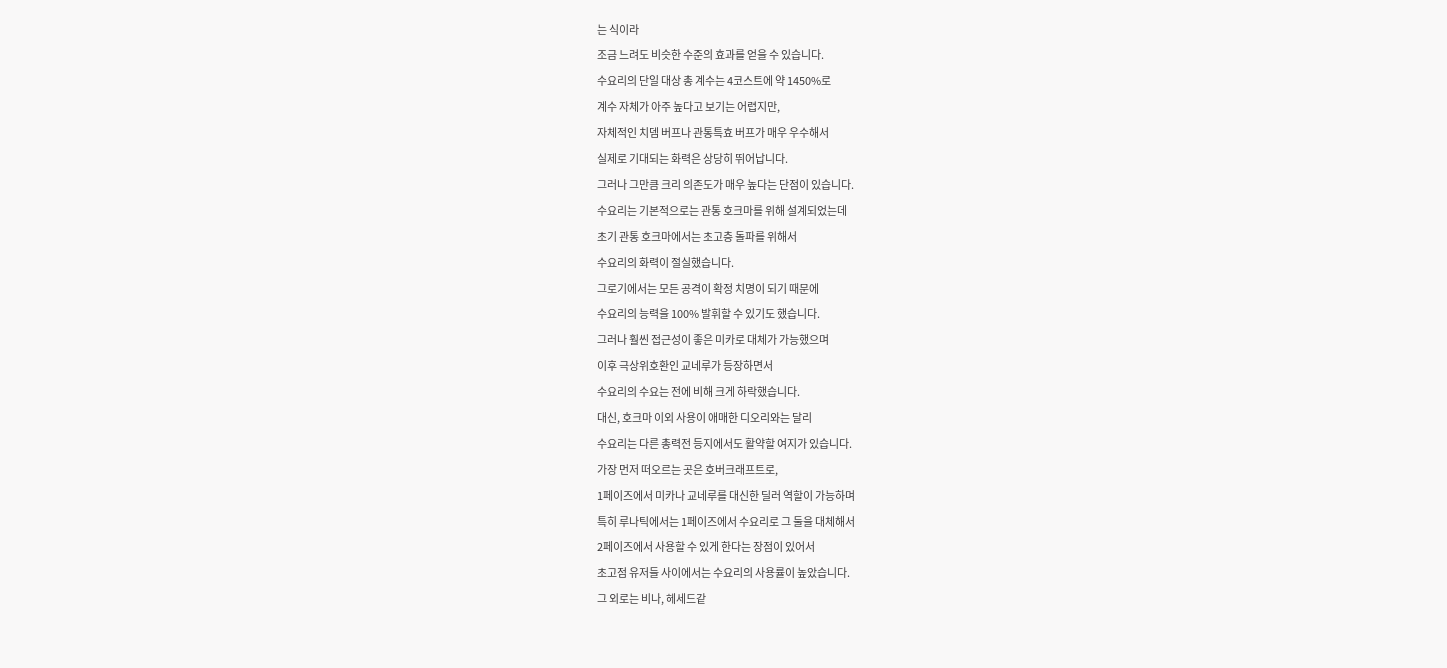는 식이라
조금 느려도 비슷한 수준의 효과를 얻을 수 있습니다.
수요리의 단일 대상 총 계수는 4코스트에 약 1450%로
계수 자체가 아주 높다고 보기는 어렵지만,
자체적인 치뎀 버프나 관통특효 버프가 매우 우수해서
실제로 기대되는 화력은 상당히 뛰어납니다.
그러나 그만큼 크리 의존도가 매우 높다는 단점이 있습니다.
수요리는 기본적으로는 관통 호크마를 위해 설계되었는데
초기 관통 호크마에서는 초고층 돌파를 위해서
수요리의 화력이 절실했습니다.
그로기에서는 모든 공격이 확정 치명이 되기 때문에
수요리의 능력을 100% 발휘할 수 있기도 했습니다.
그러나 훨씬 접근성이 좋은 미카로 대체가 가능했으며
이후 극상위호환인 교네루가 등장하면서
수요리의 수요는 전에 비해 크게 하락했습니다.
대신, 호크마 이외 사용이 애매한 디오리와는 달리
수요리는 다른 총력전 등지에서도 활약할 여지가 있습니다.
가장 먼저 떠오르는 곳은 호버크래프트로,
1페이즈에서 미카나 교네루를 대신한 딜러 역할이 가능하며
특히 루나틱에서는 1페이즈에서 수요리로 그 둘을 대체해서
2페이즈에서 사용할 수 있게 한다는 장점이 있어서
초고점 유저들 사이에서는 수요리의 사용률이 높았습니다.
그 외로는 비나, 헤세드같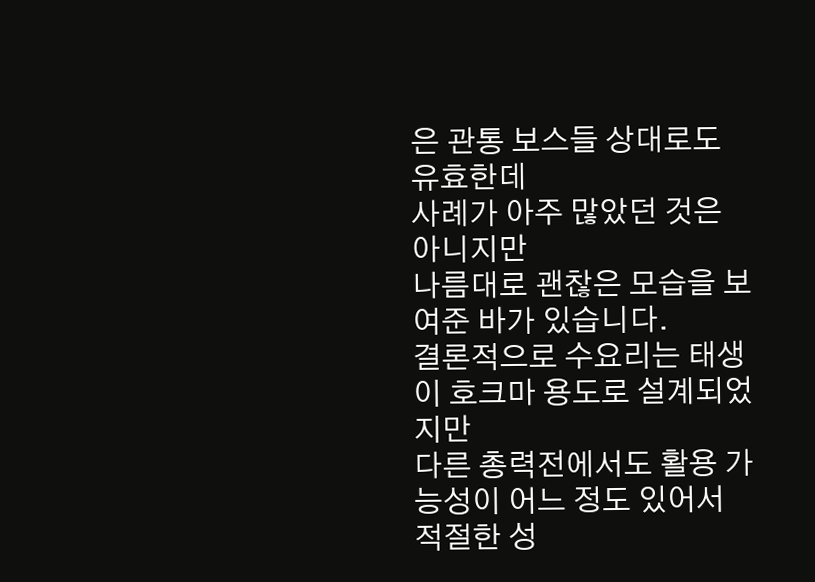은 관통 보스들 상대로도 유효한데
사례가 아주 많았던 것은 아니지만
나름대로 괜찮은 모습을 보여준 바가 있습니다.
결론적으로 수요리는 태생이 호크마 용도로 설계되었지만
다른 총력전에서도 활용 가능성이 어느 정도 있어서
적절한 성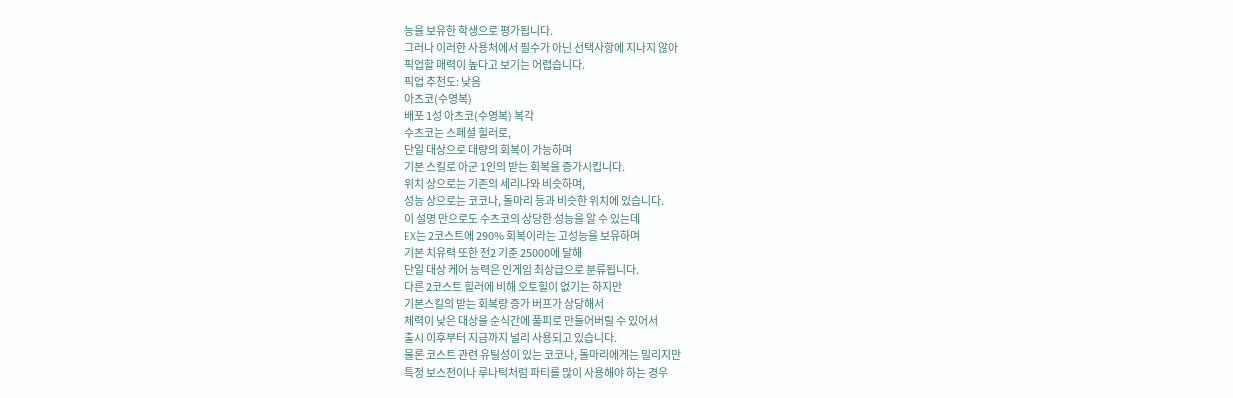능을 보유한 학생으로 평가됩니다.
그러나 이러한 사용처에서 필수가 아닌 선택사항에 지나지 않아
픽업할 매력이 높다고 보기는 어렵습니다.
픽업 추천도: 낮음
아츠코(수영복)
배포 1성 아츠코(수영복) 복각
수츠코는 스페셜 힐러로,
단일 대상으로 대량의 회복이 가능하며
기본 스킬로 아군 1인의 받는 회복을 증가시킵니다.
위치 상으로는 기존의 세리나와 비슷하며,
성능 상으로는 코코나, 돌마리 등과 비슷한 위치에 있습니다.
이 설명 만으로도 수츠코의 상당한 성능을 알 수 있는데
EX는 2코스트에 290% 회복이라는 고성능을 보유하며
기본 치유력 또한 전2 기준 25000에 달해
단일 대상 케어 능력은 인게임 최상급으로 분류됩니다.
다른 2코스트 힐러에 비해 오토힐이 없기는 하지만
기본스킬의 받는 회복량 증가 버프가 상당해서
체력이 낮은 대상을 순식간에 풀피로 만들어버릴 수 있어서
출시 이후부터 지금까지 널리 사용되고 있습니다.
물론 코스트 관련 유틸성이 있는 코코나, 돌마리에게는 밀리지만
특정 보스전이나 루나틱처럼 파티를 많이 사용해야 하는 경우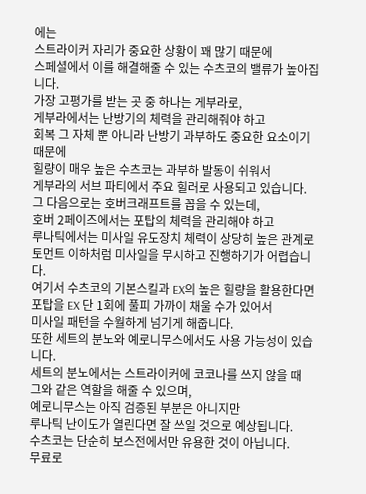에는
스트라이커 자리가 중요한 상황이 꽤 많기 때문에
스페셜에서 이를 해결해줄 수 있는 수츠코의 밸류가 높아집니다.
가장 고평가를 받는 곳 중 하나는 게부라로,
게부라에서는 난방기의 체력을 관리해줘야 하고
회복 그 자체 뿐 아니라 난방기 과부하도 중요한 요소이기 때문에
힐량이 매우 높은 수츠코는 과부하 발동이 쉬워서
게부라의 서브 파티에서 주요 힐러로 사용되고 있습니다.
그 다음으로는 호버크래프트를 꼽을 수 있는데,
호버 2페이즈에서는 포탑의 체력을 관리해야 하고
루나틱에서는 미사일 유도장치 체력이 상당히 높은 관계로
토먼트 이하처럼 미사일을 무시하고 진행하기가 어렵습니다.
여기서 수츠코의 기본스킬과 EX의 높은 힐량을 활용한다면
포탑을 EX 단 1회에 풀피 가까이 채울 수가 있어서
미사일 패턴을 수월하게 넘기게 해줍니다.
또한 세트의 분노와 예로니무스에서도 사용 가능성이 있습니다.
세트의 분노에서는 스트라이커에 코코나를 쓰지 않을 때
그와 같은 역할을 해줄 수 있으며,
예로니무스는 아직 검증된 부분은 아니지만
루나틱 난이도가 열린다면 잘 쓰일 것으로 예상됩니다.
수츠코는 단순히 보스전에서만 유용한 것이 아닙니다.
무료로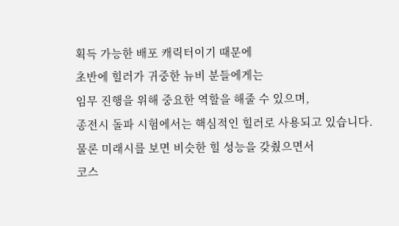획득 가능한 배포 캐릭터이기 때문에
초반에 힐러가 귀중한 뉴비 분들에게는
임무 진행을 위해 중요한 역할을 해줄 수 있으며,
종전시 돌파 시험에서는 핵심적인 힐러로 사용되고 있습니다.
물론 미래시를 보면 비슷한 힐 성능을 갖췄으면서
코스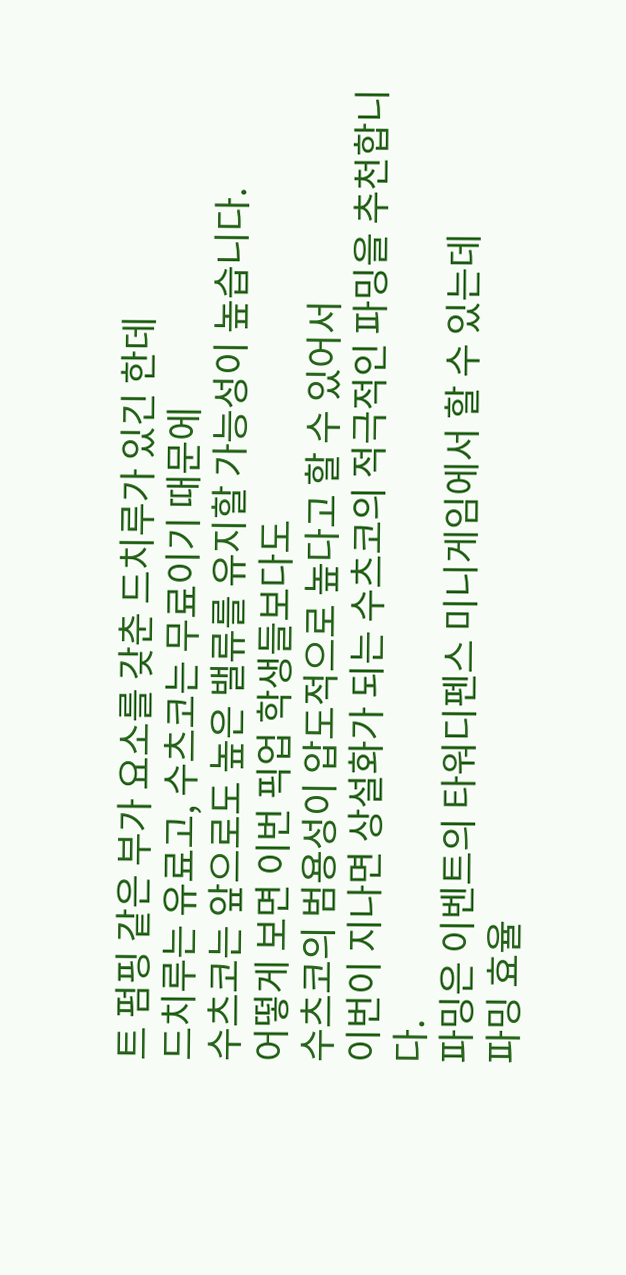트 펌핑 같은 부가 요소를 갖춘 드치루가 있긴 한데
드치루는 유료고, 수츠코는 무료이기 때문에
수츠코는 앞으로도 높은 밸류를 유지할 가능성이 높습니다.
어떻게 보면 이번 픽업 학생들보다도
수츠코의 범용성이 압도적으로 높다고 할 수 있어서
이번이 지나면 상설화가 되는 수츠코의 적극적인 파밍을 추천합니다.
파밍은 이벤트의 타워디펜스 미니게임에서 할 수 있는데
파밍 효율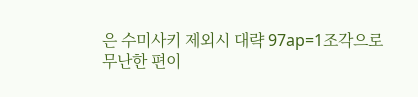은 수미사키 제외시 대략 97ap=1조각으로
무난한 편이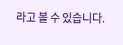라고 볼 수 있습니다.